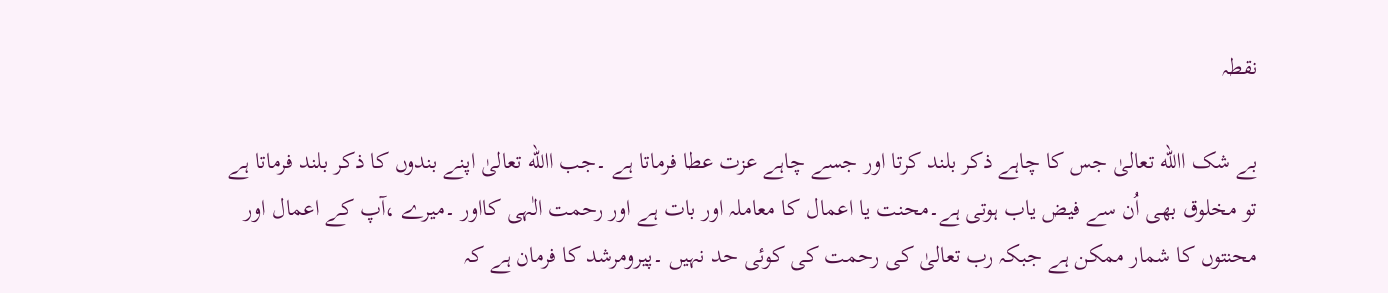نقطہ

بے شک االله تعالیٰ جس کا چاہے ذکر بلند کرتا اور جسے چاہے عزت عطا فرماتا ہے ۔جب االله تعالیٰ اپنے بندوں کا ذکر بلند فرماتا ہے تو مخلوق بھی اُن سے فیض یاب ہوتی ہے۔محنت یا اعمال کا معاملہ اور بات ہے اور رحمت الٰہی کااور ۔میرے ،آپ کے اعمال اور محنتوں کا شمار ممکن ہے جبکہ رب تعالیٰ کی رحمت کی کوئی حد نہیں ۔پیرومرشد کا فرمان ہے کہ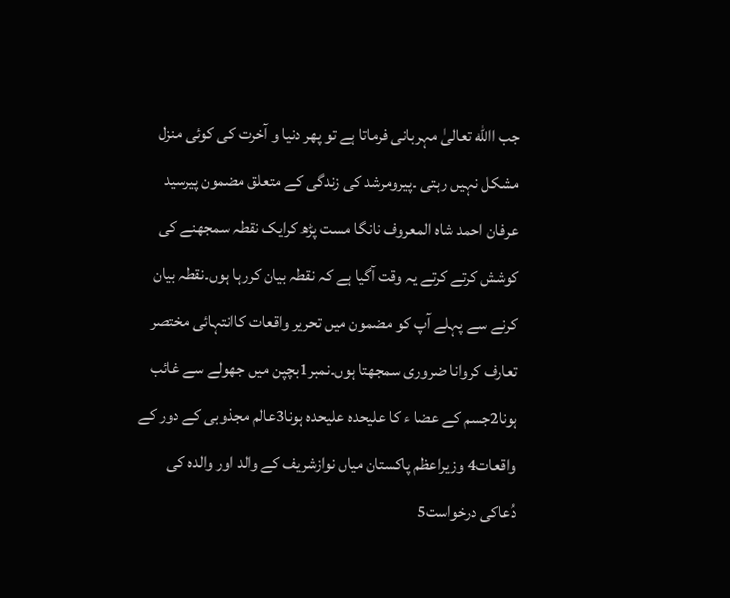جب االله تعالیٰ مہربانی فرماتا ہے تو پھر دنیا و آخرت کی کوئی منزل مشکل نہیں رہتی ۔پیرومرشد کی زندگی کے متعلق مضمون پیرسید عرفان احمد شاہ المعروف نانگا مست پڑھ کرایک نقطہ سمجھنے کی کوشش کرتے کرتے یہ وقت آگیا ہے کہ نقطہ بیان کررہا ہوں۔نقطہ بیان کرنے سے پہلے آپ کو مضمون میں تحریر واقعات کاانتہائی مختصر تعارف کروانا ضروری سمجھتا ہوں۔نمبر1بچپن میں جھولے سے غائب ہونا2جسم کے عضا ء کا علیحدہ علیحدہ ہونا3عالم مجذوبی کے دور کے واقعات4 وزیراعظم پاکستان میاں نوازشریف کے والد اور والدہ کی دُعاکی درخواست5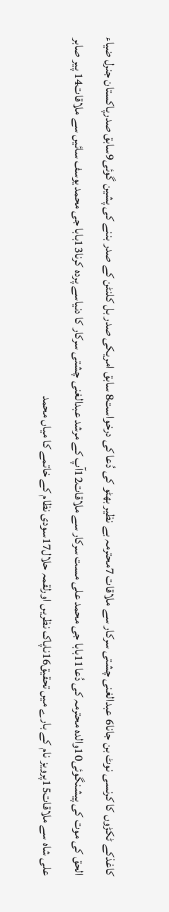کاغذکے ٹکڑوں کا کرنسی نوٹ بن جانا6 عبدالغنی چشتی سرکار سے ملاقات 7محترمہ بے نظیر بھٹو کی دُعا کی درخواست8 سابق امریکی صدر بل کلنٹن کے صدر بننے کی پشین گوئی9سابق صدرپاکستان جنرل ضیاء الحق کی موت کی پیشنگوئی10والدہ محترمہ کی دُعا11بابا جی محمد علی مست سرکار سے ملاقات12آپ کے مرشد عبدالغنی چشتی سرکار کا دنیاسے پردہ کرنا13بابا جی محمد یوسف سائیں سے ملاقات14 پیر صابر علی شاہ سے ملاقات15پرویز نام کے بارے میں تحقیق16ناپاک نظریں اورلقمہ حلال17سودی نظام کے خاتمے کا میاں محمد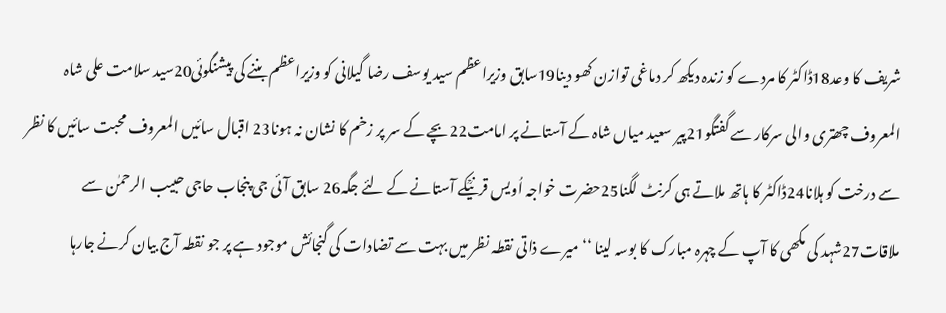شریف کا وعد18ڈاکٹر کا مردے کو زندہ دیکھ کر دماغی توازن کھو دینا19سابق وزیراعظم سید یوسف رضا گیلانی کو وزیراعظم بننے کی پیشنگوئی20سید سلامت علی شاہ المعروف چھتری والی سرکار سے گفتگو21پیر سعید میاں شاہ کے آستانے پر امامت22بچے کے سر پر زخم کا نشان نہ ہونا23 اقبال سائیں المعروف محبت سائیں کا نظر سے درخت کو ہلانا24ڈاکٹر کا ہاتھ ملاتے ہی کرنٹ لگنا25حضرت خواجہ اُویس قرنیؒکے آستانے کے لئے جگہ26 سابق آئی جی پنجاب حاجی حبیب الرحمٰن سے ملاقات27شہد کی مکھی کا آپ کے چہرہ مبارک کا بوسہ لینا ‘‘میرے ذاتی نقطہ نظر میں بہت سے تضادات کی گنجائش موجود ہے پر جو نقطہ آج بیان کرنے جارہا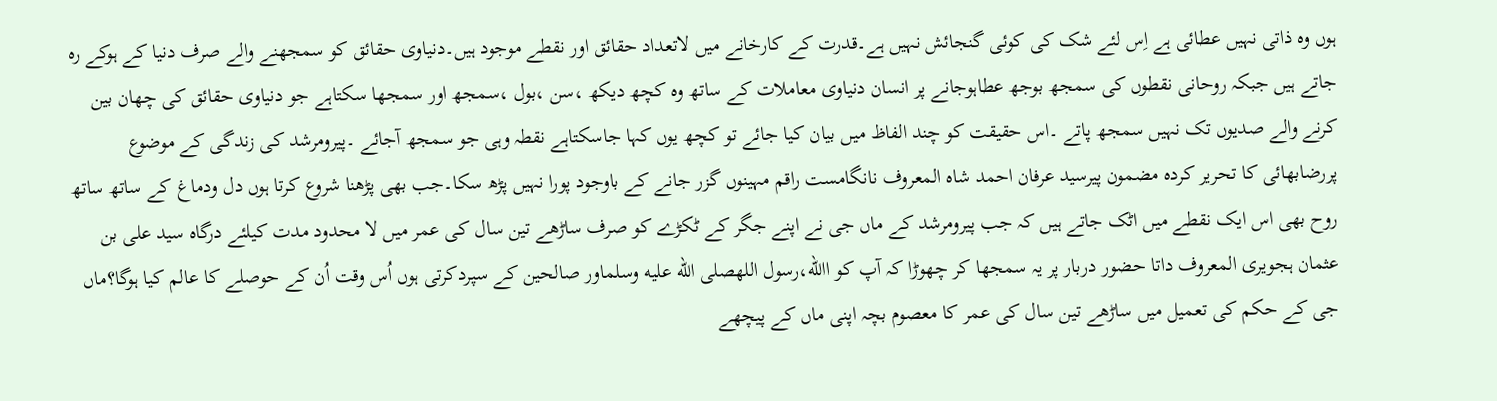ہوں وہ ذاتی نہیں عطائی ہے اِس لئے شک کی کوئی گنجائش نہیں ہے۔قدرت کے کارخانے میں لاتعداد حقائق اور نقطے موجود ہیں۔دنیاوی حقائق کو سمجھنے والے صرف دنیا کے ہوکے رہ جاتے ہیں جبکہ روحانی نقطوں کی سمجھ بوجھ عطاہوجانے پر انسان دنیاوی معاملات کے ساتھ وہ کچھ دیکھ ،سن ،بول ،سمجھ اور سمجھا سکتاہے جو دنیاوی حقائق کی چھان بین کرنے والے صدیوں تک نہیں سمجھ پاتے ۔اس حقیقت کو چند الفاظ میں بیان کیا جائے تو کچھ یوں کہا جاسکتاہے نقطہ وہی جو سمجھ آجائے ۔پیرومرشد کی زندگی کے موضوع پررضابھائی کا تحریر کردہ مضمون پیرسید عرفان احمد شاہ المعروف نانگامست راقم مہینوں گزر جانے کے باوجود پورا نہیں پڑھ سکا۔جب بھی پڑھنا شروع کرتا ہوں دل ودماغ کے ساتھ ساتھ روح بھی اس ایک نقطے میں اٹک جاتے ہیں کہ جب پیرومرشد کے ماں جی نے اپنے جگر کے ٹکڑے کو صرف ساڑھے تین سال کی عمر میں لا محدود مدت کیلئے درگاہ سید علی بن عثمان ہجویری المعروف داتا حضور دربار پر یہ سمجھا کر چھوڑا کہ آپ کو االله،رسول اللهصلى الله عليه وسلماور صالحین کے سپردکرتی ہوں اُس وقت اُن کے حوصلے کا عالم کیا ہوگا؟ماں جی کے حکم کی تعمیل میں ساڑھے تین سال کی عمر کا معصوم بچہ اپنی ماں کے پیچھے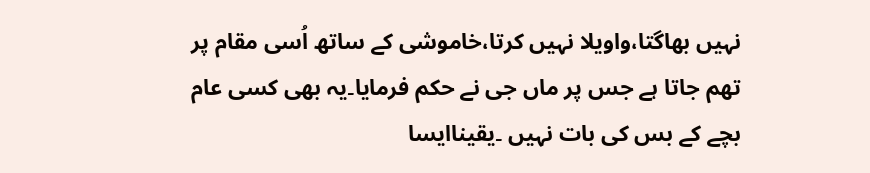نہیں بھاگتا،واویلا نہیں کرتا،خاموشی کے ساتھ اُسی مقام پر تھم جاتا ہے جس پر ماں جی نے حکم فرمایا۔یہ بھی کسی عام بچے کے بس کی بات نہیں ۔یقیناایسا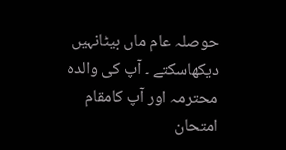حوصلہ عام ماں بیٹانہیں دیکھاسکتے ۔ آپ کی والدہ محترمہ اور آپ کامقام امتحان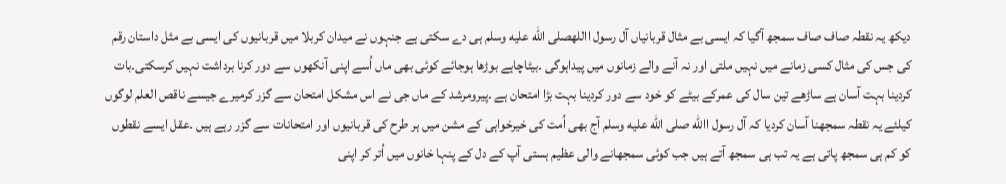دیکھ یہ نقطہ صاف صاف سمجھ آگیا کہ ایسی بے مثال قربانیاں آل رسول االلهصلى الله عليه وسلم ہی دے سکتی ہے جنہوں نے میدان کربلا میں قربانیوں کی ایسی بے مثل داستان رقم کی جس کی مثال کسی زمانے میں نہیں ملتی اور نہ آنے والے زمانوں میں پیداہوگی ۔بیٹاچاہے بوڑھا ہوجائے کوئی بھی ماں اُسے اپنی آنکھوں سے دور کرنا برداشت نہیں کرسکتی۔بات کردینا بہت آسان ہے ساڑھے تین سال کی عمرکے بیٹے کو خود سے دور کردینا بہت بڑا امتحان ہے ۔پیرومرشد کے ماں جی نے اس مشکل امتحان سے گزر کرمیرے جیسے ناقص العلم لوگوں کیلئے یہ نقطہ سمجھنا آسان کردیا کہ آل رسول االله صلى الله عليه وسلم آج بھی اُمت کی خیرخواہی کے مشن میں ہر طرح کی قربانیوں اور امتحانات سے گزر رہے ہیں ۔عقل ایسے نقطوں کو کم ہی سمجھ پاتی ہے یہ تب ہی سمجھ آتے ہیں جب کوئی سمجھانے والی عظیم ہستی آپ کے دل کے پنہا خانوں میں اُتر کر اپنی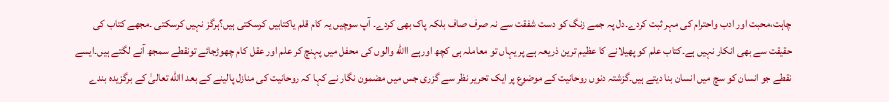چاہت،محبت اور ادب واحترام کی مہر ثبت کردے۔دل پہ جمے زنگ کو دست شفقت سے نہ صرف صاف بلکہ پاک بھی کردے۔ آپ سوچیں یہ کام قلم یاکتابیں کرسکتی ہیں؟ہرگز نہیں کرسکتی ۔مجھے کتاب کی حقیقت سے بھی انکار نہیں ہے۔کتاب علم کو پھیلانے کا عظیم ترین ذریعہ ہے پر یہاں تو معاملہ ہی کچھ اورہے االله والوں کی محفل میں پہنچ کر علم اور عقل کام چھوڑجائے تونقطے سمجھ آنے لگتے ہیں۔ایسے نقطے جو انسان کو سچ میں انسان بنا دیتے ہیں۔گزشتہ دنوں روحانیت کے موضوع پر ایک تحریر نظر سے گزری جس میں مضمون نگار نے کہا کہ روحانیت کی منازل پالینے کے بعد االله تعالیٰ کے برگزیدہ بندے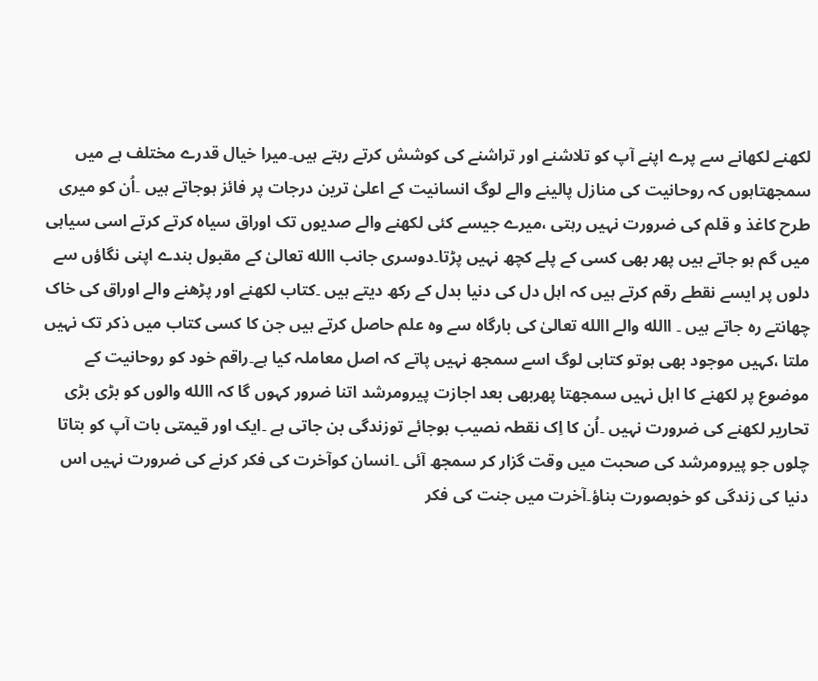لکھنے لکھانے سے پرے اپنے آپ کو تلاشنے اور تراشنے کی کوشش کرتے رہتے ہیں۔میرا خیال قدرے مختلف ہے میں سمجھتاہوں کہ روحانیت کی منازل پالینے والے لوگ انسانیت کے اعلیٰ ترین درجات پر فائز ہوجاتے ہیں ۔اُن کو میری طرح کاغذ و قلم کی ضرورت نہیں رہتی ،میرے جیسے کئی لکھنے والے صدیوں تک اوراق سیاہ کرتے کرتے اسی سیاہی میں گم ہو جاتے ہیں پھر بھی کسی کے پلے کچھ نہیں پڑتا۔دوسری جانب االله تعالیٰ کے مقبول بندے اپنی نگاؤں سے دلوں پر ایسے نقطے رقم کرتے ہیں کہ اہل دل کی دنیا بدل کے رکھ دیتے ہیں ۔کتاب لکھنے اور پڑھنے والے اوراق کی خاک چھانتے رہ جاتے ہیں ۔ االله والے االله تعالیٰ کی بارگاہ سے وہ علم حاصل کرتے ہیں جن کا کسی کتاب میں ذکر تک نہیں ملتا ،کہیں موجود بھی ہوتو کتابی لوگ اسے سمجھ نہیں پاتے کہ اصل معاملہ کیا ہے۔راقم خود کو روحانیت کے موضوع پر لکھنے کا اہل نہیں سمجھتا پھربھی بعد اجازت پیرومرشد اتنا ضرور کہوں گا کہ االله والوں کو بڑی بڑی تحاریر لکھنے کی ضرورت نہیں ۔اُن کا اِک نقطہ نصیب ہوجائے توزندگی بن جاتی ہے ۔ایک اور قیمتی بات آپ کو بتاتا چلوں جو پیرومرشد کی صحبت میں وقت گزار کر سمجھ آئی ۔انسان کوآخرت کی فکر کرنے کی ضرورت نہیں اس دنیا کی زندگی کو خوبصورت بناؤ۔آخرت میں جنت کی فکر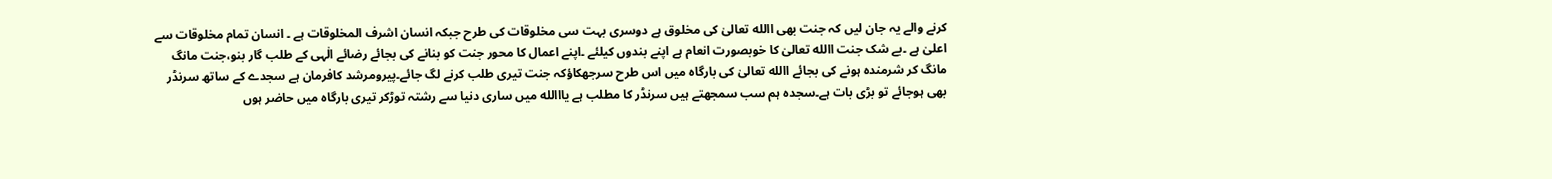کرنے والے یہ جان لیں کہ جنت بھی االله تعالیٰ کی مخلوق ہے دوسری بہت سی مخلوقات کی طرح جبکہ انسان اشرف المخلوقات ہے ۔ انسان تمام مخلوقات سے اعلیٰ ہے ۔بے شک جنت االله تعالیٰ کا خوبصورت انعام ہے اپنے بندوں کیلئے ۔اپنے اعمال کا محور جنت کو بنانے کی بجائے رضائے الٰہی کے طلب گار بنو،جنت مانگ مانگ کر شرمندہ ہونے کی بجائے االله تعالیٰ کی بارگاہ میں اس طرح سرجھکاؤکہ جنت تیری طلب کرنے لگ جائے۔پیرومرشد کافرمان ہے سجدے کے ساتھ سرنڈر بھی ہوجائے تو بڑی بات ہے۔سجدہ ہم سب سمجھتے ہیں سرنڈر کا مطلب ہے یااالله میں ساری دنیا سے رشتہ توڑکر تیری بارگاہ میں حاضر ہوں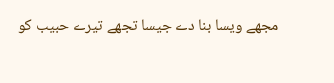مجھے ویسا بنا دے جیسا تجھے تیرے حبیب کو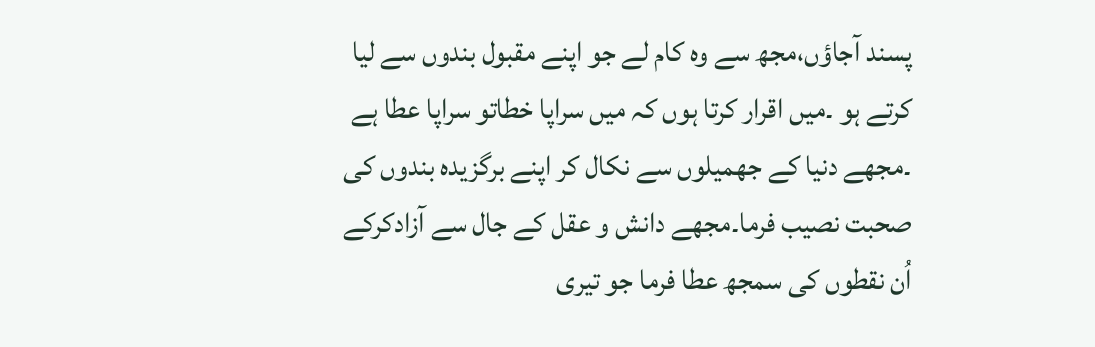پسند آجاؤں،مجھ سے وہ کام لے جو اپنے مقبول بندوں سے لیا کرتے ہو ۔میں اقرار کرتا ہوں کہ میں سراپا خطاتو سراپا عطا ہے ۔مجھے دنیا کے جھمیلوں سے نکال کر اپنے برگزیدہ بندوں کی صحبت نصیب فرما۔مجھے دانش و عقل کے جال سے آزادکرکے اُن نقطوں کی سمجھ عطا فرما جو تیری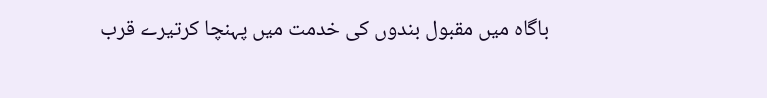باگاہ میں مقبول بندوں کی خدمت میں پہنچا کرتیرے قرب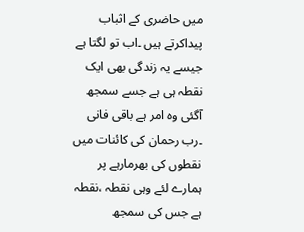میں حاضری کے اثباب پیداکرتے ہیں ۔اب تو لگتا ہے جیسے یہ زندگی بھی ایک نقطہ ہی ہے جسے سمجھ آگئی وہ امر ہے باقی فانی ۔رب رحمان کی کائنات میں نقطوں کی بھرمارہے پر ہمارے لئے وہی نقطہ ،نقطہ ہے جس کی سمجھ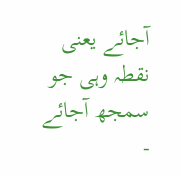آجائے یعنی نقطہ وہی جو سمجھ آجائے -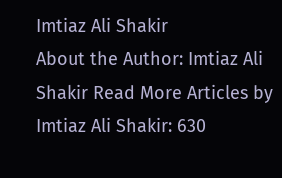Imtiaz Ali Shakir
About the Author: Imtiaz Ali Shakir Read More Articles by Imtiaz Ali Shakir: 630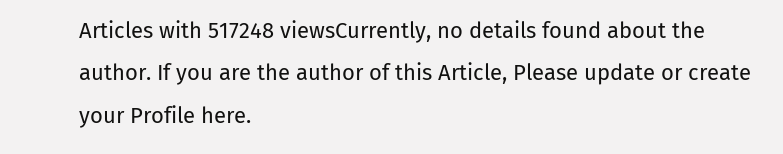Articles with 517248 viewsCurrently, no details found about the author. If you are the author of this Article, Please update or create your Profile here.